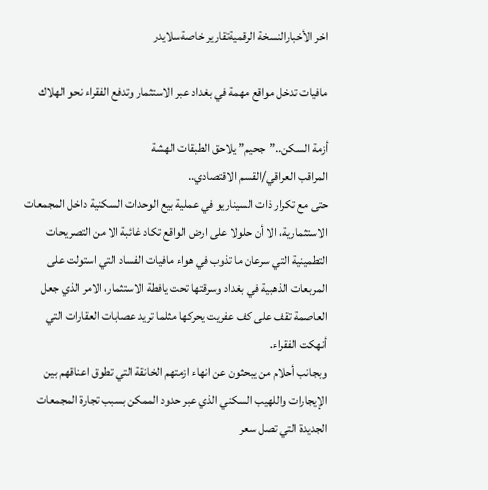اخر الأخبارالنسخة الرقميةتقارير خاصةسلايدر

مافيات تدخل مواقع مهمة في بغداد عبر الاستثمار وتدفع الفقراء نحو الهلاك

أزمة السكن..”جحيم” يلاحق الطبقات الهشة
المراقب العراقي/القسم الاقتصادي..
حتى مع تكرار ذات السيناريو في عملية بيع الوحدات السكنية داخل المجمعات الاستثمارية، الا أن حلولا على ارض الواقع تكاد غائبة الا من التصريحات التطمينية التي سرعان ما تذوب في هواء مافيات الفساد التي استولت على المربعات الذهبية في بغداد وسرقتها تحت يافطة الاستثمار، الامر الذي جعل العاصمة تقف على كف عفريت يحركها مثلما تريد عصابات العقارات التي أنهكت الفقراء.
وبجانب أحلام من يبحثون عن انهاء ازمتهم الخانقة التي تطوق اعناقهم بين الإيجارات واللهيب السكني الذي عبر حدود الممكن بسبب تجارة المجمعات الجديدة التي تصل سعر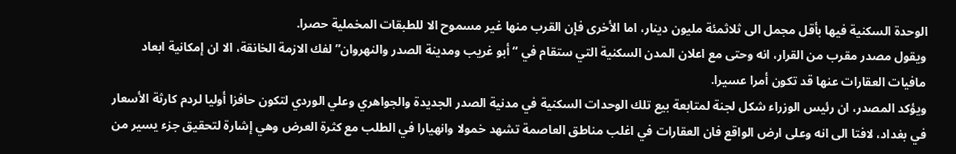الوحدة السكنية فيها بأقل مجمل الى ثلاثمئة مليون دينار، اما الأخرى فإن القرب منها غير مسموح الا للطبقات المخملية حصرا.
ويقول مصدر مقرب من القرار، انه وحتى مع اعلان المدن السكنية التي ستقام في “أبو غريب ومدينة الصدر والنهروان” لفك الازمة الخانقة، الا ان إمكانية ابعاد مافيات العقارات عنها قد تكون أمرا عسيرا.
ويؤكد المصدر، ان رئيس الوزراء شكل لجنة لمتابعة بيع تلك الوحدات السكنية في مدنية الصدر الجديدة والجواهري وعلي الوردي لتكون حافزا أوليا لردم كارثة الأسعار في بغداد، لافتا الى انه وعلى ارض الواقع فان العقارات في اغلب مناطق العاصمة تشهد خمولا وانهيارا في الطلب مع كثرة العرض وهي إشارة لتحقيق جزء يسير من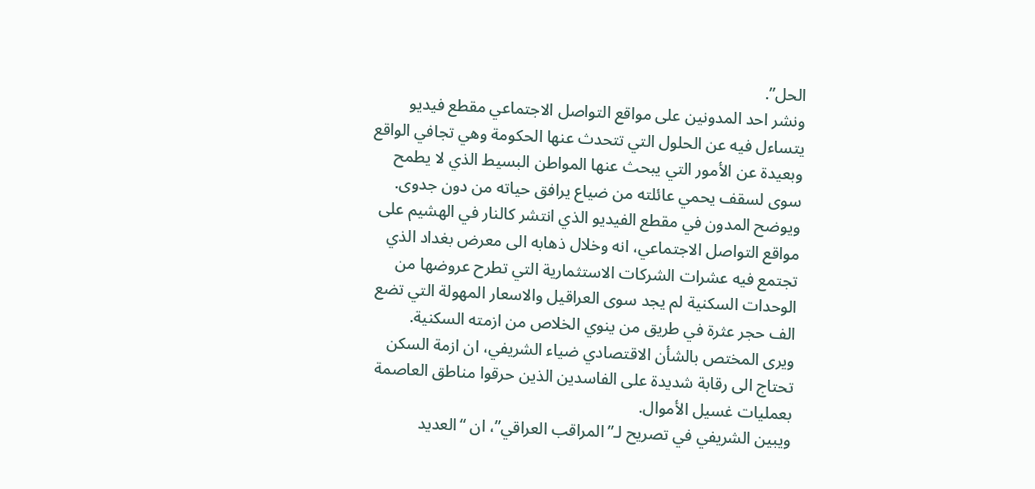الحل”.
ونشر احد المدونين على مواقع التواصل الاجتماعي مقطع فيديو يتساءل فيه عن الحلول التي تتحدث عنها الحكومة وهي تجافي الواقع وبعيدة عن الأمور التي يبحث عنها المواطن البسيط الذي لا يطمح سوى لسقف يحمي عائلته من ضياع يرافق حياته من دون جدوى.
ويوضح المدون في مقطع الفيديو الذي انتشر كالنار في الهشيم على مواقع التواصل الاجتماعي، انه وخلال ذهابه الى معرض بغداد الذي تجتمع فيه عشرات الشركات الاستثمارية التي تطرح عروضها من الوحدات السكنية لم يجد سوى العراقيل والاسعار المهولة التي تضع الف حجر عثرة في طريق من ينوي الخلاص من ازمته السكنية.
ويرى المختص بالشأن الاقتصادي ضياء الشريفي، ان ازمة السكن تحتاج الى رقابة شديدة على الفاسدين الذين حرقوا مناطق العاصمة بعمليات غسيل الأموال.
ويبين الشريفي في تصريح لـ”المراقب العراقي”، ان “العديد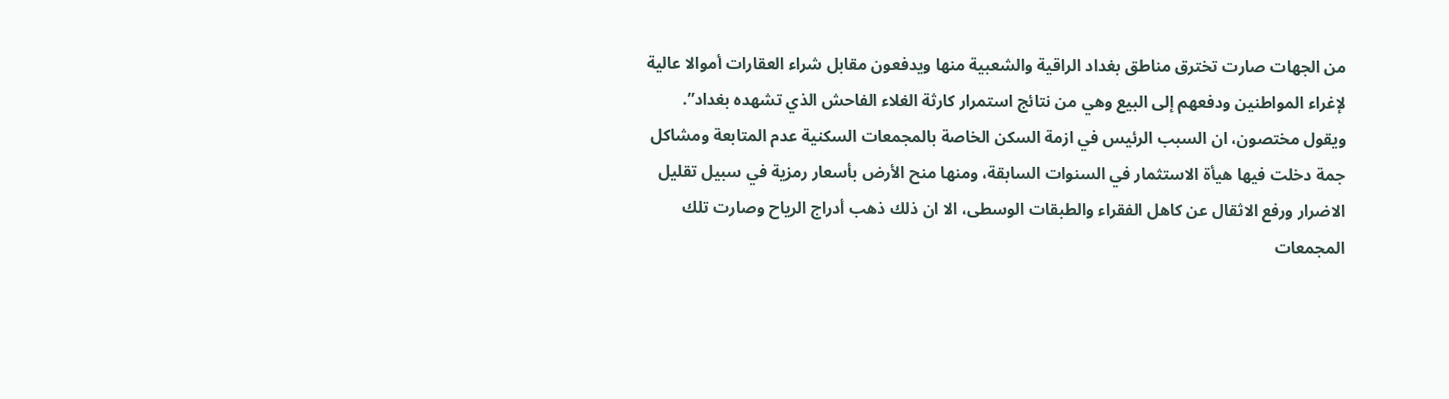من الجهات صارت تخترق مناطق بغداد الراقية والشعبية منها ويدفعون مقابل شراء العقارات أموالا عالية لإغراء المواطنين ودفعهم إلى البيع وهي من نتائج استمرار كارثة الغلاء الفاحش الذي تشهده بغداد”.
ويقول مختصون، ان السبب الرئيس في ازمة السكن الخاصة بالمجمعات السكنية عدم المتابعة ومشاكل جمة دخلت فيها هيأة الاستثمار في السنوات السابقة، ومنها منح الأرض بأسعار رمزية في سبيل تقليل الاضرار ورفع الاثقال عن كاهل الفقراء والطبقات الوسطى، الا ان ذلك ذهب أدراج الرياح وصارت تلك المجمعات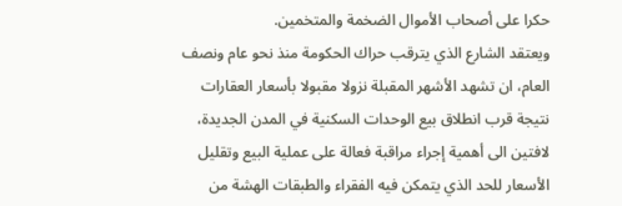حكرا على أصحاب الأموال الضخمة والمتخمين.
ويعتقد الشارع الذي يترقب حراك الحكومة منذ نحو عام ونصف العام، ان تشهد الأشهر المقبلة نزولا مقبولا بأسعار العقارات نتيجة قرب انطلاق بيع الوحدات السكنية في المدن الجديدة، لافتين الى أهمية إجراء مراقبة فعالة على عملية البيع وتقليل الأسعار للحد الذي يتمكن فيه الفقراء والطبقات الهشة من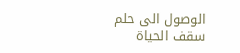الوصول الى حلم سقف الحياة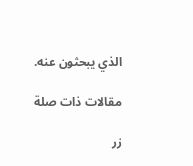الذي يبحثون عنه.

مقالات ذات صلة

زر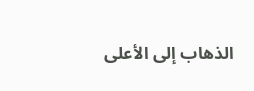الذهاب إلى الأعلى